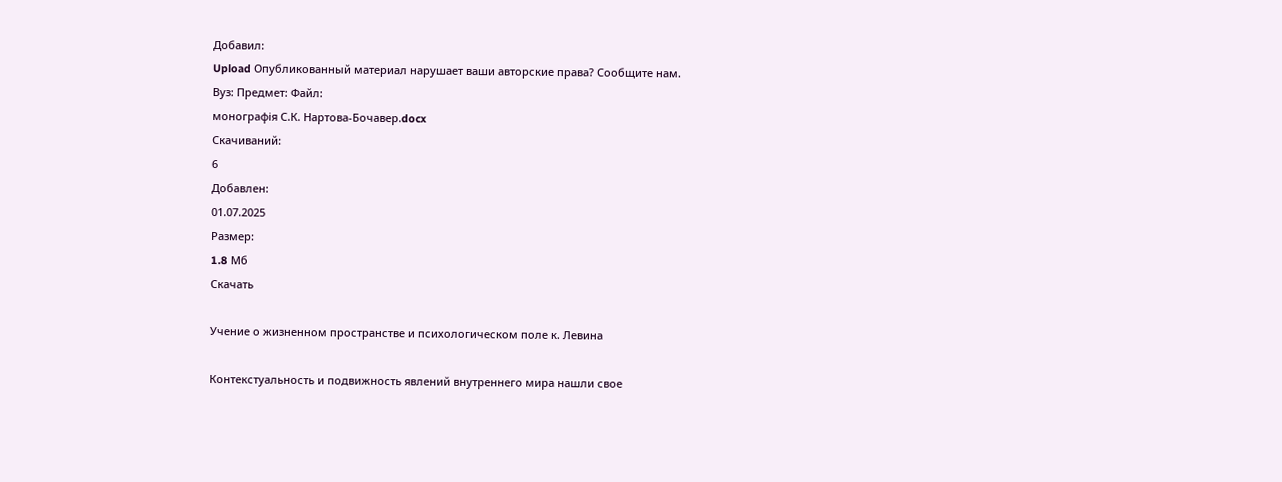Добавил:
Upload Опубликованный материал нарушает ваши авторские права? Сообщите нам.
Вуз: Предмет: Файл:
монографія С.К. Нартова-Бочавер.docx
Скачиваний:
6
Добавлен:
01.07.2025
Размер:
1.8 Mб
Скачать

Учение о жизненном пространстве и психологическом поле к. Левина

Контекстуальность и подвижность явлений внутреннего мира нашли свое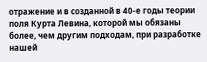отражение и в созданной в 40-е годы теории поля Курта Левина, которой мы обязаны более, чем другим подходам, при разработке нашей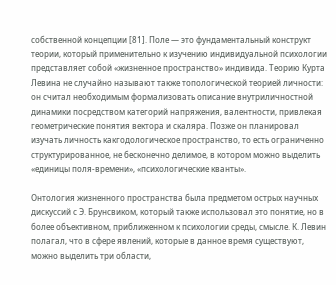собственной концепции [81]. Поле — это фундаментальный конструкт теории, который применительно к изучению индивидуальной психологии представляет собой «жизненное пространство» индивида. Теорию Курта Левина не случайно называют также топологической теорией личности: он считал необходимым формализовать описание внутриличностной динамики посредством категорий напряжения, валентности, привлекая геометрические понятия вектора и скаляра. Позже он планировал изучать личность какгодологическое пространство, то есть ограниченно структурированное, не бесконечно делимое, в котором можно выделить «единицы поля-времени», «психологические кванты».

Онтология жизненного пространства была предметом острых научных дискуссий с Э. Брунсвиком, который также использовал это понятие, но в более объективном, приближенном к психологии среды, смысле. К. Левин полагал, что в сфере явлений, которые в данное время существуют, можно выделить три области,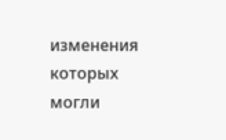изменения которых могли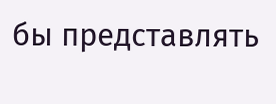бы представлять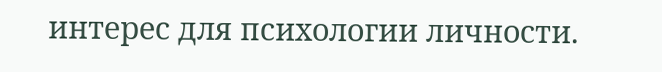интерес для психологии личности.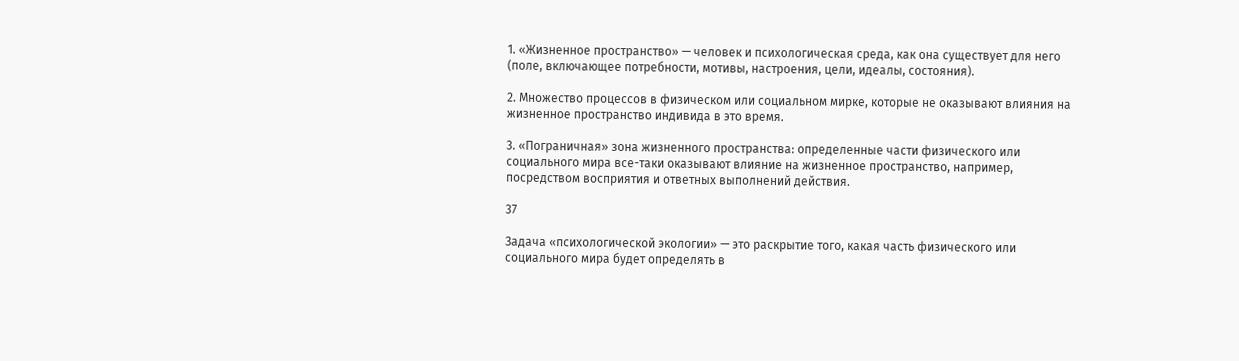1. «Жизненное пространство» — человек и психологическая среда, как она существует для него (поле, включающее потребности, мотивы, настроения, цели, идеалы, состояния).

2. Множество процессов в физическом или социальном мирке, которые не оказывают влияния на жизненное пространство индивида в это время.

3. «Пограничная» зона жизненного пространства: определенные части физического или социального мира все-таки оказывают влияние на жизненное пространство, например, посредством восприятия и ответных выполнений действия.

37

Задача «психологической экологии» — это раскрытие того, какая часть физического или социального мира будет определять в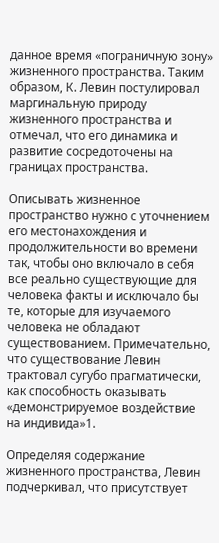данное время «пограничную зону» жизненного пространства. Таким образом, К. Левин постулировал маргинальную природу жизненного пространства и отмечал, что его динамика и развитие сосредоточены на границах пространства.

Описывать жизненное пространство нужно с уточнением его местонахождения и продолжительности во времени так, чтобы оно включало в себя все реально существующие для человека факты и исключало бы те, которые для изучаемого человека не обладают существованием. Примечательно, что существование Левин трактовал сугубо прагматически, как способность оказывать «демонстрируемое воздействие на индивида»1.

Определяя содержание жизненного пространства, Левин подчеркивал, что присутствует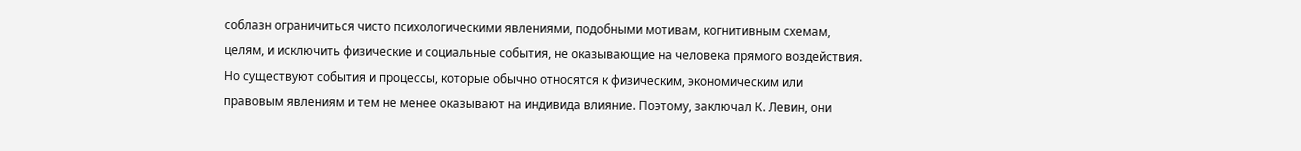соблазн ограничиться чисто психологическими явлениями, подобными мотивам, когнитивным схемам, целям, и исключить физические и социальные события, не оказывающие на человека прямого воздействия. Но существуют события и процессы, которые обычно относятся к физическим, экономическим или правовым явлениям и тем не менее оказывают на индивида влияние. Поэтому, заключал К. Левин, они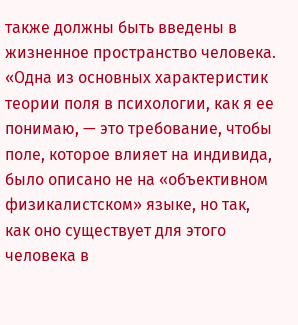также должны быть введены в жизненное пространство человека. «Одна из основных характеристик теории поля в психологии, как я ее понимаю, — это требование, чтобы поле, которое влияет на индивида, было описано не на «объективном физикалистском» языке, но так, как оно существует для этого человека в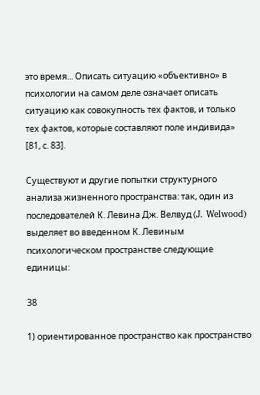это время... Описать ситуацию «объективно» в психологии на самом деле означает описать ситуацию как совокупность тех фактов, и только тех фактов, которые составляют поле индивида» [81, с. 83].

Существуют и другие попытки структурного анализа жизненного пространства: так, один из последователей К. Левина Дж. Велвуд (J. Welwood) выделяет во введенном К. Левиным психологическом пространстве следующие единицы:

38

1) ориентированное пространство как пространство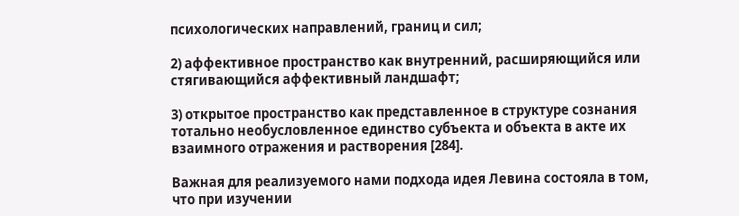психологических направлений, границ и сил;

2) аффективное пространство как внутренний, расширяющийся или стягивающийся аффективный ландшафт;

3) открытое пространство как представленное в структуре сознания тотально необусловленное единство субъекта и объекта в акте их взаимного отражения и растворения [284].

Важная для реализуемого нами подхода идея Левина состояла в том, что при изучении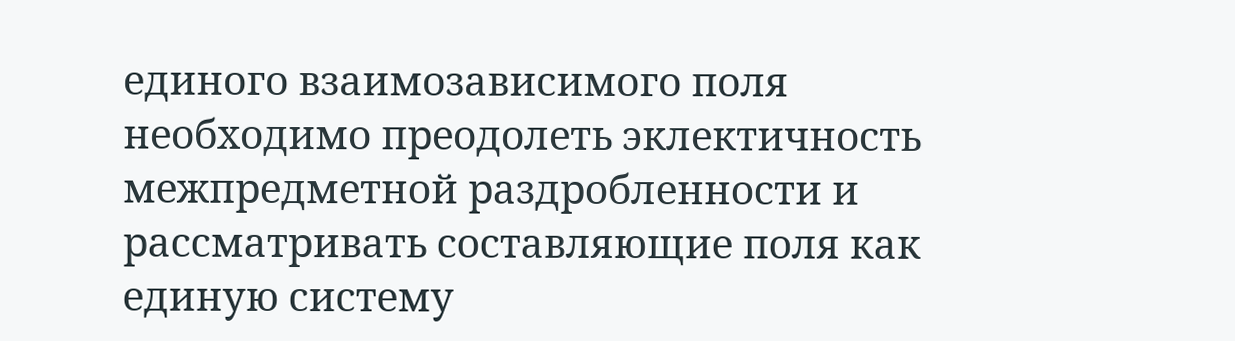единого взаимозависимого поля необходимо преодолеть эклектичность межпредметной раздробленности и рассматривать составляющие поля как единую систему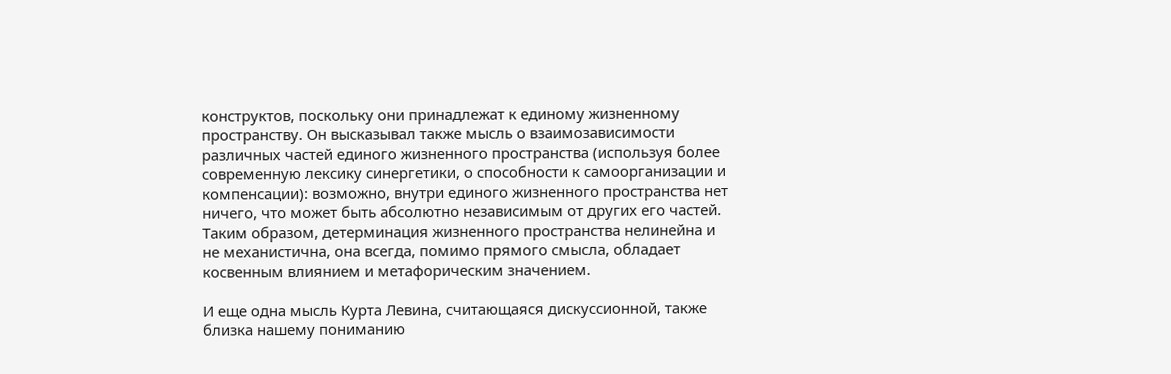конструктов, поскольку они принадлежат к единому жизненному пространству. Он высказывал также мысль о взаимозависимости различных частей единого жизненного пространства (используя более современную лексику синергетики, о способности к самоорганизации и компенсации): возможно, внутри единого жизненного пространства нет ничего, что может быть абсолютно независимым от других его частей. Таким образом, детерминация жизненного пространства нелинейна и не механистична, она всегда, помимо прямого смысла, обладает косвенным влиянием и метафорическим значением.

И еще одна мысль Курта Левина, считающаяся дискуссионной, также близка нашему пониманию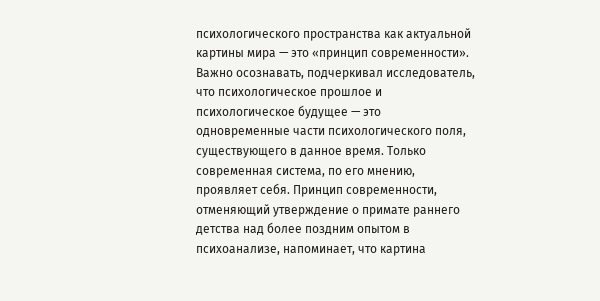психологического пространства как актуальной картины мира — это «принцип современности». Важно осознавать, подчеркивал исследователь, что психологическое прошлое и психологическое будущее — это одновременные части психологического поля, существующего в данное время. Только современная система, по его мнению, проявляет себя. Принцип современности, отменяющий утверждение о примате раннего детства над более поздним опытом в психоанализе, напоминает, что картина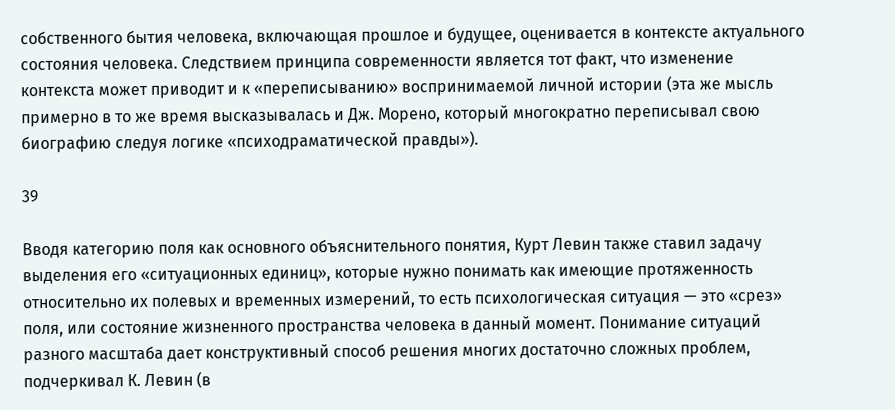собственного бытия человека, включающая прошлое и будущее, оценивается в контексте актуального состояния человека. Следствием принципа современности является тот факт, что изменение контекста может приводит и к «переписыванию» воспринимаемой личной истории (эта же мысль примерно в то же время высказывалась и Дж. Морено, который многократно переписывал свою биографию следуя логике «психодраматической правды»).

39

Вводя категорию поля как основного объяснительного понятия, Курт Левин также ставил задачу выделения его «ситуационных единиц», которые нужно понимать как имеющие протяженность относительно их полевых и временных измерений, то есть психологическая ситуация — это «срез» поля, или состояние жизненного пространства человека в данный момент. Понимание ситуаций разного масштаба дает конструктивный способ решения многих достаточно сложных проблем, подчеркивал К. Левин (в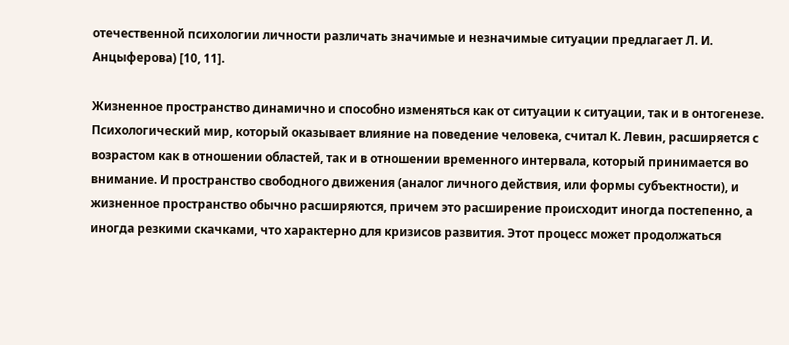отечественной психологии личности различать значимые и незначимые ситуации предлагает Л. И. Анцыферова) [10, 11].

Жизненное пространство динамично и способно изменяться как от ситуации к ситуации, так и в онтогенезе. Психологический мир, который оказывает влияние на поведение человека, считал К. Левин, расширяется с возрастом как в отношении областей, так и в отношении временного интервала, который принимается во внимание. И пространство свободного движения (аналог личного действия, или формы субъектности), и жизненное пространство обычно расширяются, причем это расширение происходит иногда постепенно, а иногда резкими скачками, что характерно для кризисов развития. Этот процесс может продолжаться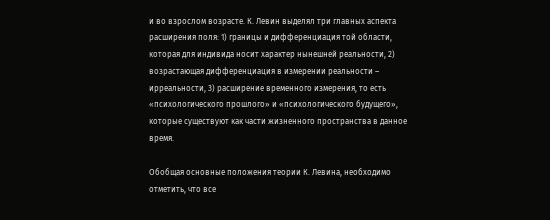и во взрослом возрасте. К. Левин выделял три главных аспекта расширения поля: 1) границы и дифференциация той области, которая для индивида носит характер нынешней реальности, 2) возрастающая дифференциация в измерении реальности – ирреальности, 3) расширение временного измерения, то есть «психологического прошлого» и «психологического будущего», которые существуют как части жизненного пространства в данное время.

Обобщая основные положения теории К. Левина, необходимо отметить, что все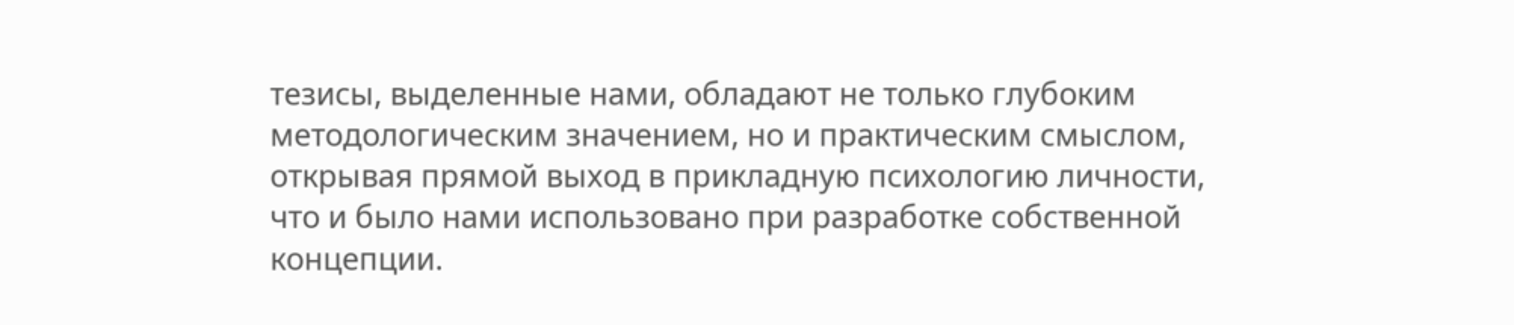тезисы, выделенные нами, обладают не только глубоким методологическим значением, но и практическим смыслом, открывая прямой выход в прикладную психологию личности, что и было нами использовано при разработке собственной концепции.